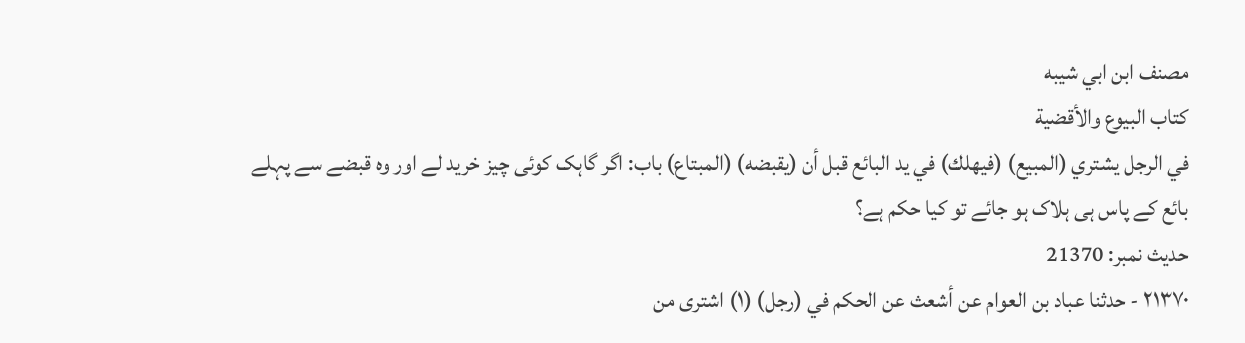مصنف ابن ابي شيبه
كتاب البيوع والأقضية
في الرجل يشتري (المبيع) (فيهلك) في يد البائع قبل أن (يقبضه) (المبتاع) باب: اگر گاہک کوئی چیز خرید لے اور وہ قبضے سے پہلے بائع کے پاس ہی ہلاک ہو جائے تو کیا حکم ہے؟
حدیث نمبر: 21370
٢١٣٧٠ - حدثنا عباد بن العوام عن أشعث عن الحكم في (رجل) (١) اشترى من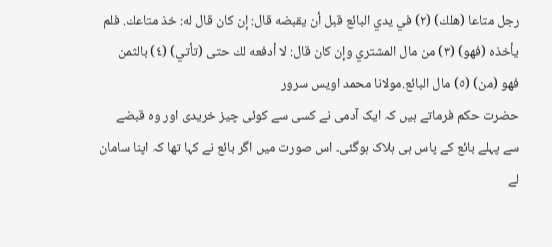رجل متاعا (هلك) (٢) في يدي البائع قبل أن يقبضه قال: إن كان قال له: خذ متاعك. فلم يأخذه (فهو) (٣) من مال المشتري وإن كان قال: لا أدفعه لك حتى (تأتي) (٤) بالثمن فهو (من) (٥) مال البائع.مولانا محمد اویس سرور
حضرت حکم فرماتے ہیں کہ ایک آدمی نے کسی سے کوئی چیز خریدی اور وہ قبضے سے پہلے بائع کے پاس ہی ہلاک ہوگئی۔ اس صورت میں اگر بائع نے کہا تھا کہ اپنا سامان لے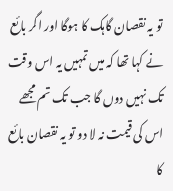تو یہ نقصان گاہک کا ہوگا اور اگر بائع نے کہا تھا کہ میں تمہیں یہ اس وقت تک نہیں دوں گا جب تک تم مجھے اس کی قیمت نہ لا دو تو یہ نقصان بائع کا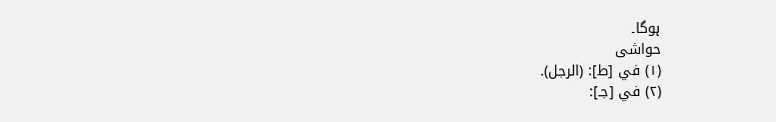ہوگا۔
حواشی
(١) في [ط]: (الرجل).
(٢) في [جـ]: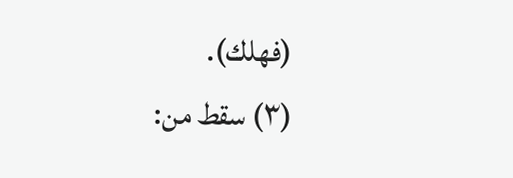(فهلك).
(٣) سقط من: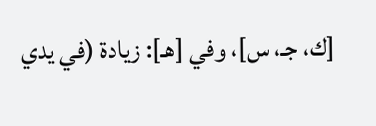[ك، جـ، س]، وفي [هـ]: زيادة (في يدي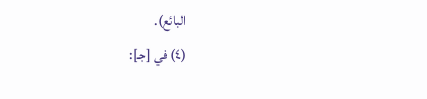البائع).
(٤) في [جـ]: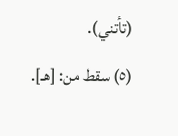(تأتني).
(٥) سقط من: [هـ].